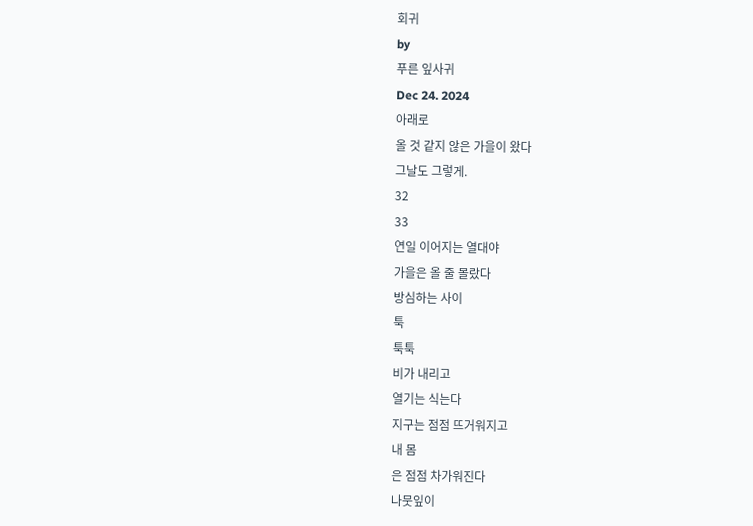회귀
by
푸른 잎사귀
Dec 24. 2024
아래로
올 것 같지 않은 가을이 왔다
그날도 그렇게.
32
33
연일 이어지는 열대야
가을은 올 줄 몰랐다
방심하는 사이
툭
툭툭
비가 내리고
열기는 식는다
지구는 점점 뜨거워지고
내 몸
은 점점 차가워진다
나뭇잎이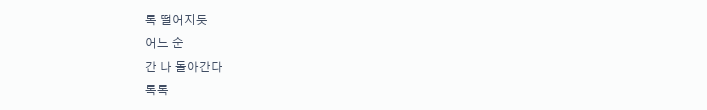톡 떨어지듯
어느 순
간 나 돌아간다
톡톡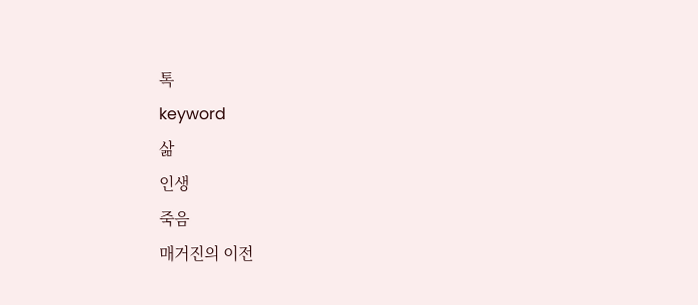톡
keyword
삶
인생
죽음
매거진의 이전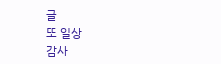글
또 일상
감사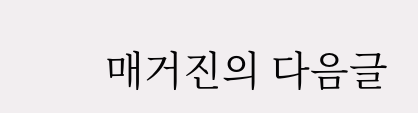매거진의 다음글